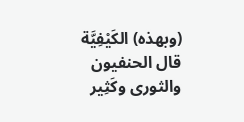(وبهذه) الكَيْفِيَّة قال الحنفيون والثورى وكَثِير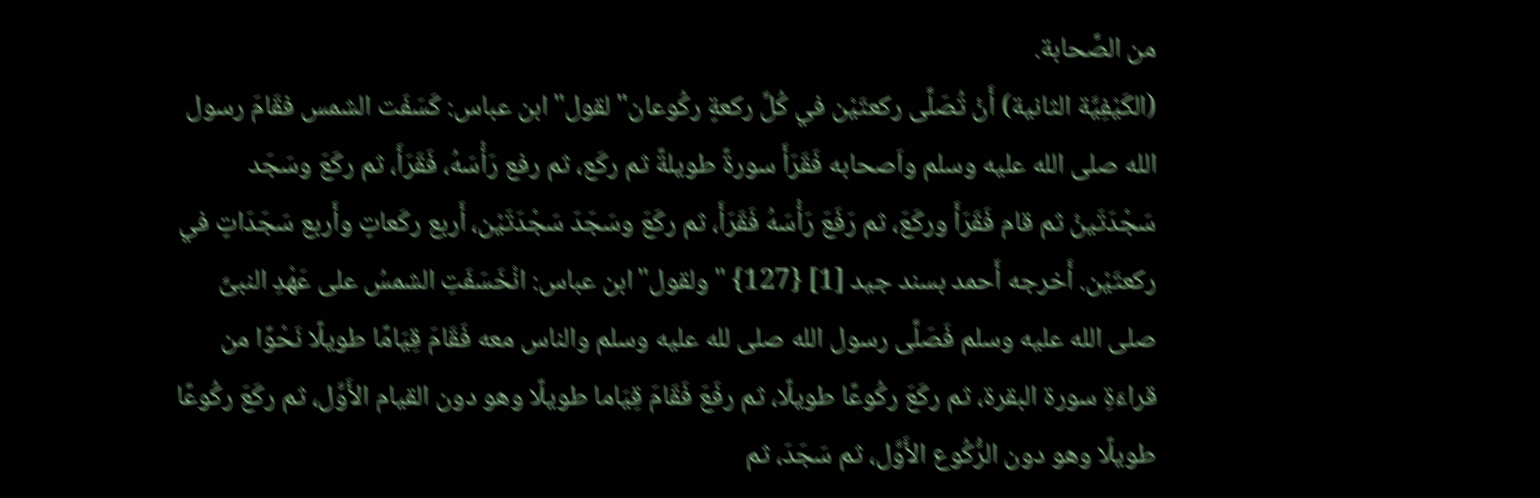من الصَّحابة.
(الكَيْفِيَّة الثانية) أَنْ تُصَلَّى ركعتَيْن في كُلِّ ركعةٍ ركُوعان"لقول"ابن عباس: كَسَفَت الشمس فقَامَ رسول الله صلى الله عليه وسلم واَصحابه فَقَرَأَ سورةً طويلةً ثم ركَع، ثم رفع رَأْسَهُ، فَقَرَأَ، ثم ركَعَ وسَجَد سَجْدَتَينْ ثم قام فَقَرَأَ وركَعَ، ثم رَفَعَ رَأْسَهُ فَقَرَأَ، ثم ركَعَ وسَجَدَ سَجْدَتَيْن، أَربع ركَعاتٍ وأَربع سَجَدَاتٍ في ركعتَيْن. أَخرجه أَحمد بسند جيد [1] {127} "ولقول"ابن عباس: انْخَسَفَتِ الشمسُ على عَهْدِ النبىِّ صلى الله عليه وسلم فَصَلَّى رسول الله صلى لله عليه وسلم والناس معه فَقَامَ قِيَامًا طويلًا نَحْوًا من قراءَةِ سورة البقرة، ثم ركَعَ ركُوعًا طويلًا، ثم رفَعَ فَقَامَ قِيَاما طويلًا وهو دون القيام الأَوَّل، ثم ركَعَ ركُوعًا طويلًا وهو دون الرُّكُوع الأَوَّل، ثم سَجَدَ، ثم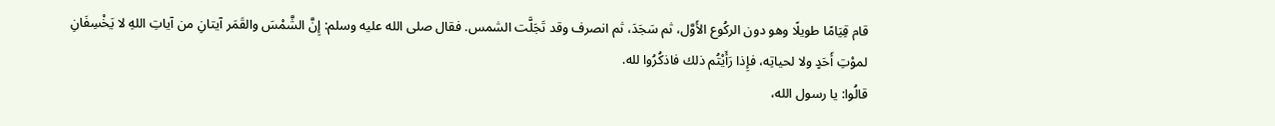قام قِيَامًا طويلًا وهو دون الركُوع الأَوَّل، ثم سَجَدَ، ثم انصرف وقد تَجَلَّت الشمس. فقال صلى الله عليه وسلم: إِنَّ الشَّمْسَ والقَمَر آيتانِ من آياتِ اللهِ لا يَخْسِفَانِ لموْتِ أَحَدٍ ولا لحياتِه، فإِذا رَأَيْتُم ذلك فاذكُرُوا لله.
قالُوا: يا رسول الله،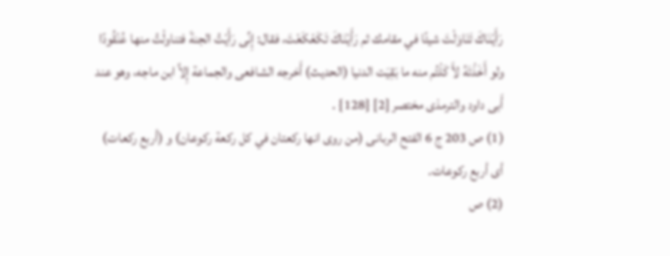رَأَيْنَاكَ تَنَاوَلْتَ شيئًا في مقامك ثم رَأَيْنَاكَ تَكَعْكَعْتَ، فقال: إِنِّى رَأَيْتُ الجنةَ فتناولْتُ منها عُنْقُودًا ولو أَخَذْتَهُ لأَ كَلْتُم منه ما بَقِيَت الدنيا (الحديث) أَخرجه الشافعى والجماعة إِلاَّ ابن ماجه، وهو عند أَبى داود والترمذى مختصر [2] {128} .
(1) ص 203 ج 6 الفتح الربانى (من روى انها ركعتان في كل ركعة ركوعان) و (أربع ركعات) أى أربع ركوعات.
(2) ص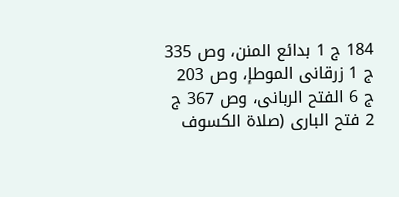184 ج 1 بدائع المنن، وص 335 ج 1 زرقانى الموطإ، وص 203 ج 6 الفتح الربانى، وص 367 ج 2 فتح البارى (صلاة الكسوف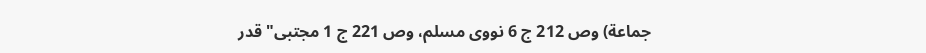جماعة) وص 212 ج 6 نووى مسلم، وص 221 ج 1 مجتبى"قدر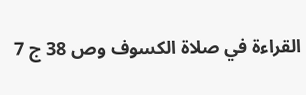القراءة في صلاة الكسوف وص 38 ج 7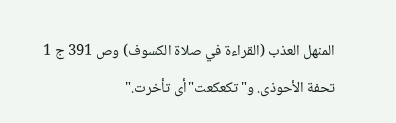المنهل العذب (القراءة في صلاة الكسوف) وص 391 ج 1 تحفة الأحوذى. و"تكعكعت"أى تأخرت."